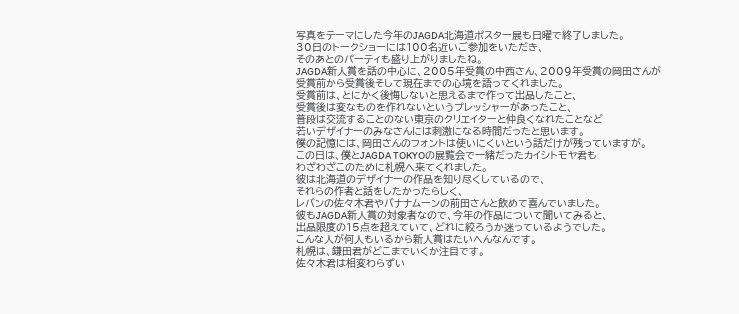写真をテーマにした今年のJAGDA北海道ポスター展も日曜で終了しました。
30日のトークショーには100名近いご参加をいただき、
そのあとのパーティも盛り上がりましたね。
JAGDA新人賞を話の中心に、2005年受賞の中西さん、2009年受賞の岡田さんが
受賞前から受賞後そして現在までの心境を語ってくれました。
受賞前は、とにかく後悔しないと思えるまで作って出品したこと、
受賞後は変なものを作れないというプレッシャーがあったこと、
普段は交流することのない東京のクリエイターと仲良くなれたことなど
若いデザイナーのみなさんには刺激になる時間だったと思います。
僕の記憶には、岡田さんのフォントは使いにくいという話だけが残っていますが。
この日は、僕とJAGDA TOKYOの展覧会で一緒だったカイシトモヤ君も
わざわざこのために札幌へ来てくれました。
彼は北海道のデザイナーの作品を知り尽くしているので、
それらの作者と話をしたかったらしく、
レバンの佐々木君やバナナムーンの前田さんと飲めて喜んでいました。
彼もJAGDA新人賞の対象者なので、今年の作品について聞いてみると、
出品限度の15点を超えていて、どれに絞ろうか迷っているようでした。
こんな人が何人もいるから新人賞はたいへんなんです。
札幌は、鎌田君がどこまでいくか注目です。
佐々木君は相変わらずい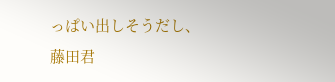っぱい出しそうだし、
藤田君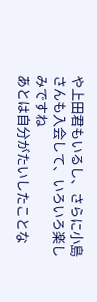や上田君もいるし、さらに小島さんも入会して、いろいろ楽しみですね
あとは自分がたいしたことな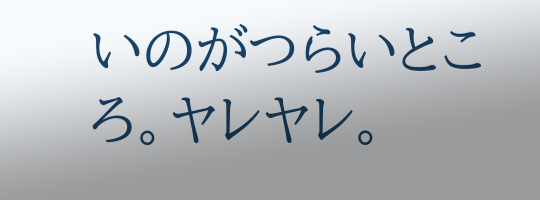いのがつらいところ。ヤレヤレ。